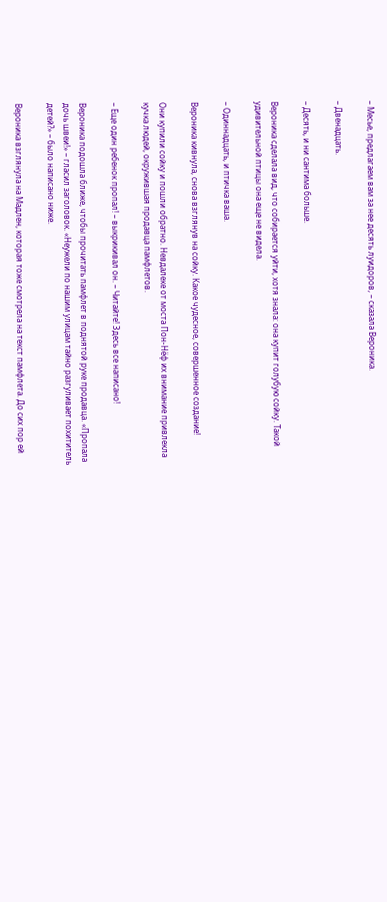– Месье, предлагаем вам за нее десять луидоров, – сказала Вероника.

– Двенадцать.

– Десять, и ни сантима больше.

Вероника сделала вид, что собирается уйти, хотя знала: она купит голубую сойку. Такой удивительной птицы она еще не видела.

– Одиннадцать, и птичка ваша.

Вероника кивнула, снова взглянув на сойку. Какое чудесное, совершенное создание!

Они купили сойку и пошли обратно. Невдалеке от моста Пон-Нёф их внимание привлекла кучка людей, окружившая продавца памфлетов.

– Еще один ребенок пропал! – выкрикивал он. – Читайте! Здесь все написано!

Вероника подошла ближе, чтобы прочитать памфлет в поднятой руке продавца. «Пропала дочь швеи!» – гласил заголовок. «Неужели по нашим улицам тайно разгуливает похититель детей?» – было написано ниже.

Вероника взглянула на Мадлен, которая тоже смотрела на текст памфлета. До сих пор ей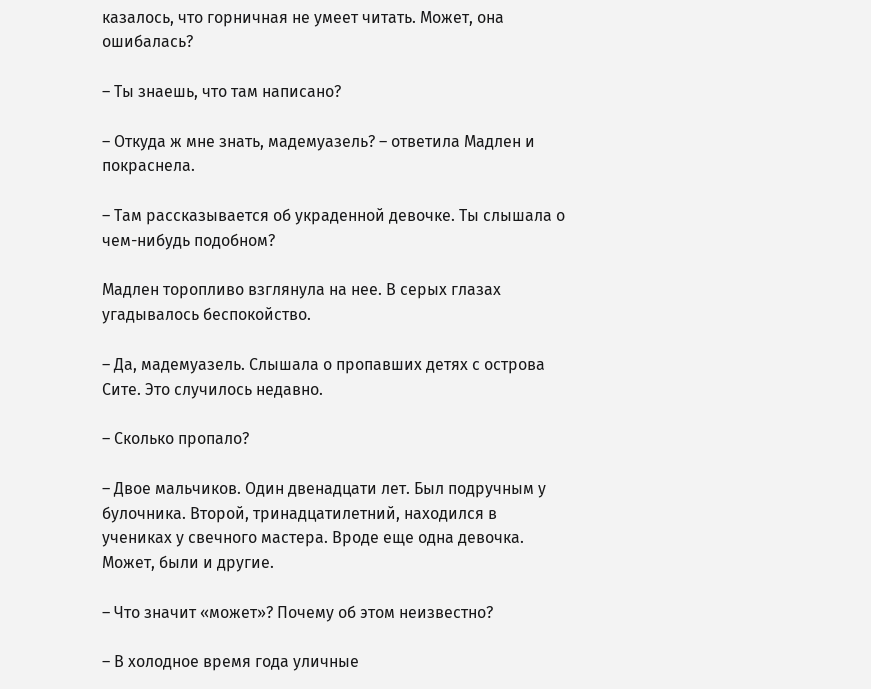казалось, что горничная не умеет читать. Может, она ошибалась?

– Ты знаешь, что там написано?

– Откуда ж мне знать, мадемуазель? – ответила Мадлен и покраснела.

– Там рассказывается об украденной девочке. Ты слышала о чем-нибудь подобном?

Мадлен торопливо взглянула на нее. В серых глазах угадывалось беспокойство.

– Да, мадемуазель. Слышала о пропавших детях с острова Сите. Это случилось недавно.

– Сколько пропало?

– Двое мальчиков. Один двенадцати лет. Был подручным у булочника. Второй, тринадцатилетний, находился в учениках у свечного мастера. Вроде еще одна девочка. Может, были и другие.

– Что значит «может»? Почему об этом неизвестно?

– В холодное время года уличные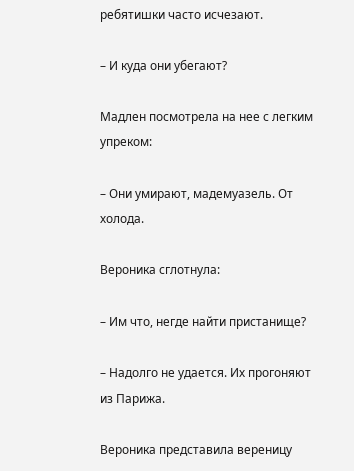ребятишки часто исчезают.

– И куда они убегают?

Мадлен посмотрела на нее с легким упреком:

– Они умирают, мадемуазель. От холода.

Вероника сглотнула:

– Им что, негде найти пристанище?

– Надолго не удается. Их прогоняют из Парижа.

Вероника представила вереницу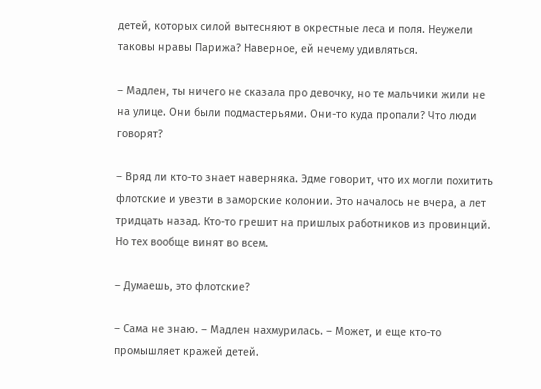детей, которых силой вытесняют в окрестные леса и поля. Неужели таковы нравы Парижа? Наверное, ей нечему удивляться.

– Мадлен, ты ничего не сказала про девочку, но те мальчики жили не на улице. Они были подмастерьями. Они-то куда пропали? Что люди говорят?

– Вряд ли кто-то знает наверняка. Эдме говорит, что их могли похитить флотские и увезти в заморские колонии. Это началось не вчера, а лет тридцать назад. Кто-то грешит на пришлых работников из провинций. Но тех вообще винят во всем.

– Думаешь, это флотские?

– Сама не знаю. – Мадлен нахмурилась. – Может, и еще кто-то промышляет кражей детей.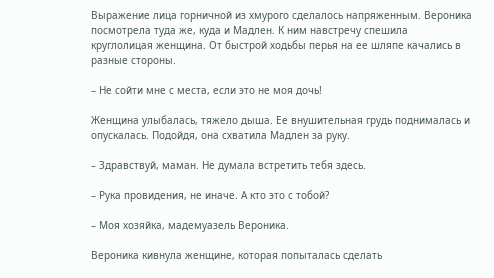Выражение лица горничной из хмурого сделалось напряженным. Вероника посмотрела туда же, куда и Мадлен. К ним навстречу спешила круглолицая женщина. От быстрой ходьбы перья на ее шляпе качались в разные стороны.

– Не сойти мне с места, если это не моя дочь!

Женщина улыбалась, тяжело дыша. Ее внушительная грудь поднималась и опускалась. Подойдя, она схватила Мадлен за руку.

– Здравствуй, маман. Не думала встретить тебя здесь.

– Рука провидения, не иначе. А кто это с тобой?

– Моя хозяйка, мадемуазель Вероника.

Вероника кивнула женщине, которая попыталась сделать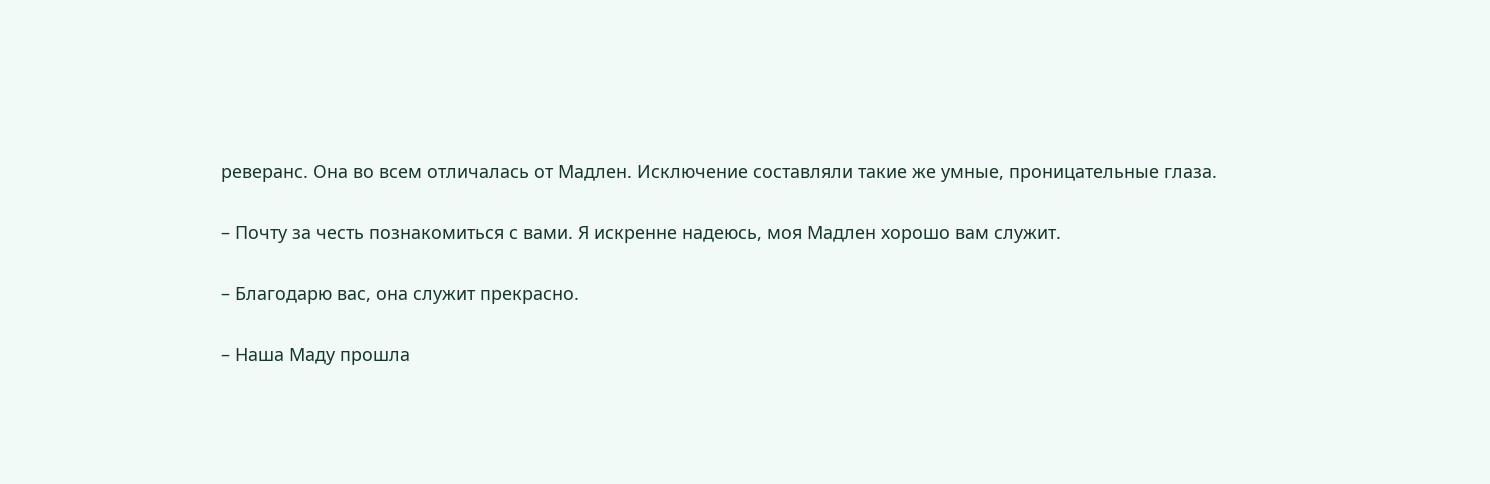реверанс. Она во всем отличалась от Мадлен. Исключение составляли такие же умные, проницательные глаза.

– Почту за честь познакомиться с вами. Я искренне надеюсь, моя Мадлен хорошо вам служит.

– Благодарю вас, она служит прекрасно.

– Наша Маду прошла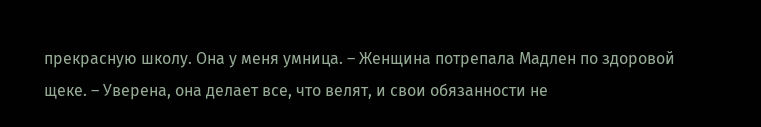прекрасную школу. Она у меня умница. – Женщина потрепала Мадлен по здоровой щеке. – Уверена, она делает все, что велят, и свои обязанности не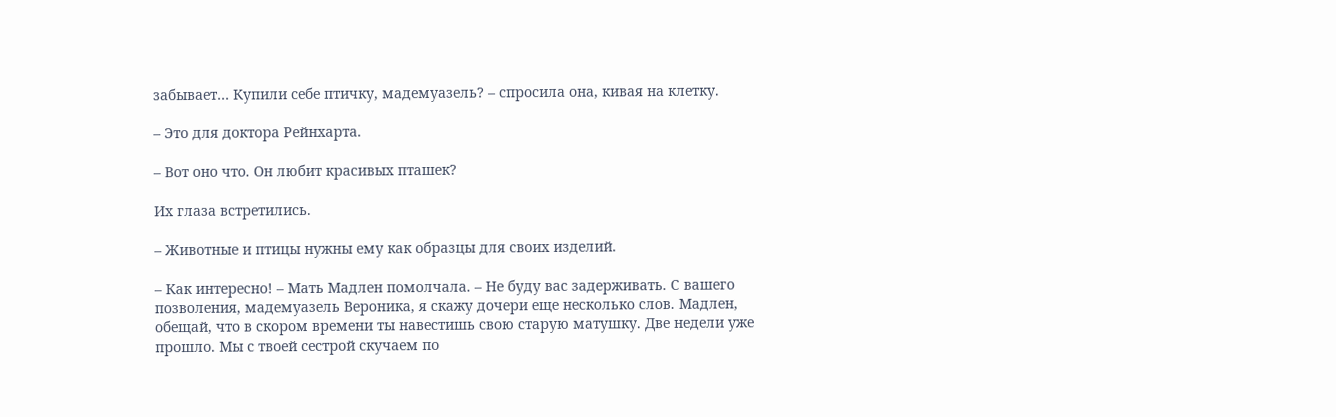забывает… Купили себе птичку, мадемуазель? – спросила она, кивая на клетку.

– Это для доктора Рейнхарта.

– Вот оно что. Он любит красивых пташек?

Их глаза встретились.

– Животные и птицы нужны ему как образцы для своих изделий.

– Как интересно! – Мать Мадлен помолчала. – Не буду вас задерживать. С вашего позволения, мадемуазель Вероника, я скажу дочери еще несколько слов. Мадлен, обещай, что в скором времени ты навестишь свою старую матушку. Две недели уже прошло. Мы с твоей сестрой скучаем по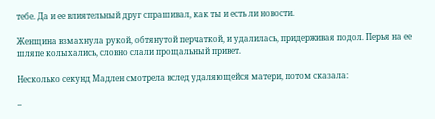тебе. Да и ее влиятельный друг спрашивал, как ты и есть ли новости.

Женщина взмахнула рукой, обтянутой перчаткой, и удалилась, придерживая подол. Перья на ее шляпе колыхались, словно слали прощальный привет.

Несколько секунд Мадлен смотрела вслед удаляющейся матери, потом сказала:

–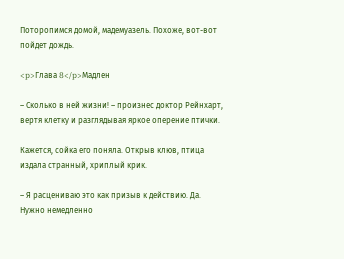Поторопимся домой, мадемуазель. Похоже, вот-вот пойдет дождь.

<p>Глава 8</p>Мадлен

– Сколько в ней жизни! – произнес доктор Рейнхарт, вертя клетку и разглядывая яркое оперение птички.

Кажется, сойка его поняла. Открыв клюв, птица издала странный, хриплый крик.

– Я расцениваю это как призыв к действию. Да. Нужно немедленно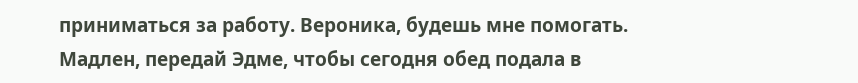приниматься за работу. Вероника, будешь мне помогать. Мадлен, передай Эдме, чтобы сегодня обед подала в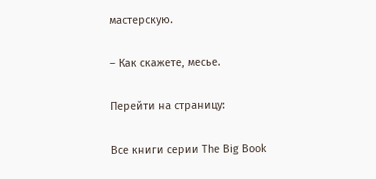мастерскую.

– Как скажете, месье.

Перейти на страницу:

Все книги серии The Big Book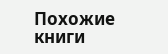Похожие книги